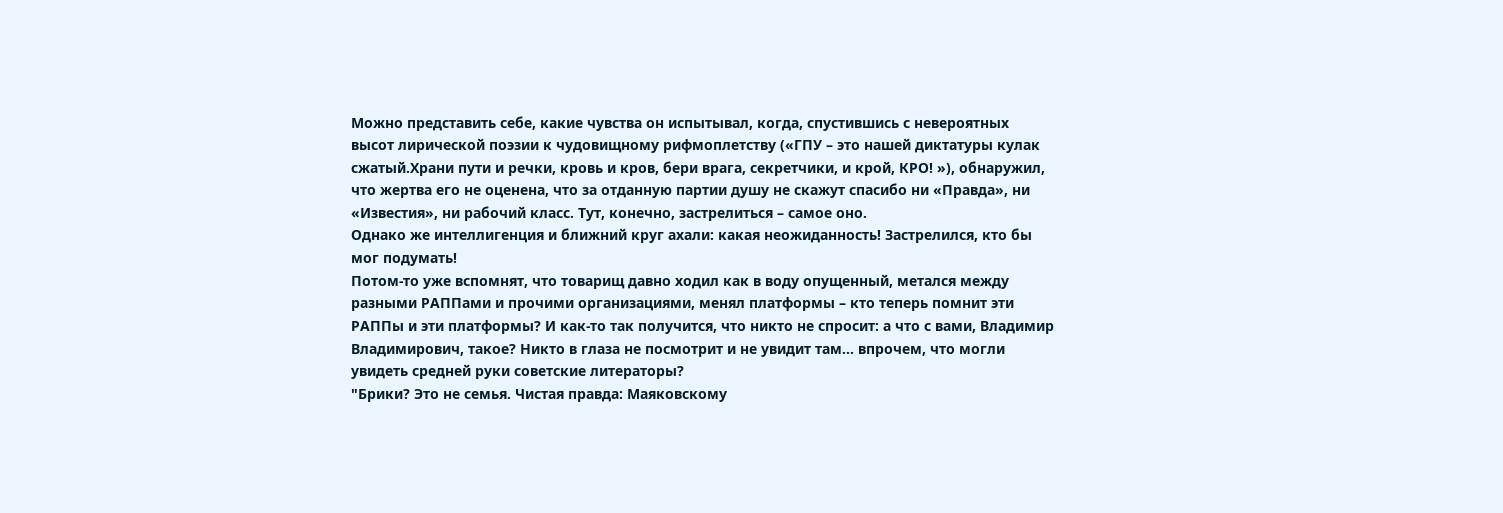Можно представить себе, какие чувства он испытывал, когда, спустившись с невероятных высот лирической поэзии к чудовищному рифмоплетству («ГПУ – это нашей диктатуры кулак сжатый.Храни пути и речки, кровь и кров, бери врага, секретчики, и крой, КРО! »), обнаружил, что жертва его не оценена, что за отданную партии душу не скажут спасибо ни «Правда», ни «Известия», ни рабочий класс. Тут, конечно, застрелиться – самое оно.
Однако же интеллигенция и ближний круг ахали: какая неожиданность! Застрелился, кто бы мог подумать!
Потом-то уже вспомнят, что товарищ давно ходил как в воду опущенный, метался между разными РАППами и прочими организациями, менял платформы – кто теперь помнит эти РАППы и эти платформы? И как-то так получится, что никто не спросит: а что с вами, Владимир Владимирович, такое? Никто в глаза не посмотрит и не увидит там... впрочем, что могли увидеть средней руки советские литераторы?
"Брики? Это не семья. Чистая правда: Маяковскому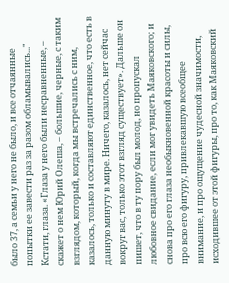было 37, а семьи у него не было, и все отчаянные попытки ее завести раз за разом обламывались..."
Кстати, глаза. «Глаза у него были несравненные, – скажет о нем Юрий Олеша, – большие, черные, с таким взглядом, который, когда мы встречались с ним, казалось, только и составляют единственное, что есть в данную минуту в мире. Ничего, казалось, нет сейчас вокруг вас, только этот взгляд существует». Дальше он пишет, что в ту пору был молод, но пропускал любовное свидание, если мог увидеть Маяковского; и снова про его глаза необыкновенной красоты и силы, про всю его фигуру, привлекавшую всеобщее внимание, и про ощущение чудесной значимости, исходившее от этой фигуры, про то, как Маяковский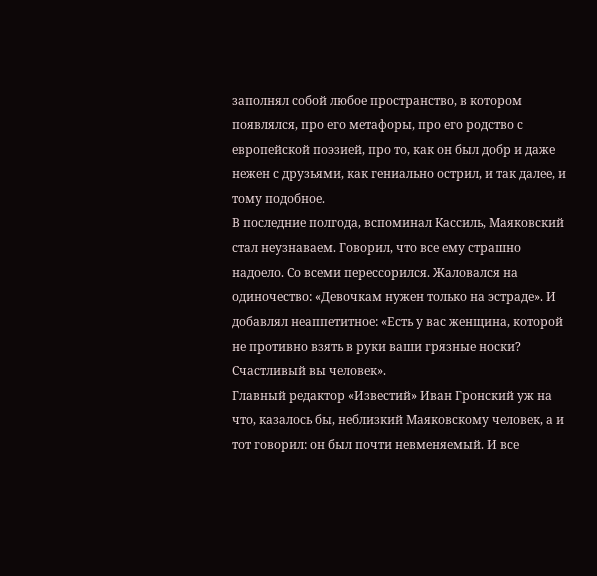заполнял собой любое пространство, в котором появлялся, про его метафоры, про его родство с европейской поэзией, про то, как он был добр и даже нежен с друзьями, как гениально острил, и так далее, и тому подобное.
В последние полгода, вспоминал Кассиль, Маяковский стал неузнаваем. Говорил, что все ему страшно надоело. Со всеми перессорился. Жаловался на одиночество: «Девочкам нужен только на эстраде». И добавлял неаппетитное: «Есть у вас женщина, которой не противно взять в руки ваши грязные носки? Счастливый вы человек».
Главный редактор «Известий» Иван Гронский уж на что, казалось бы, неблизкий Маяковскому человек, а и тот говорил: он был почти невменяемый. И все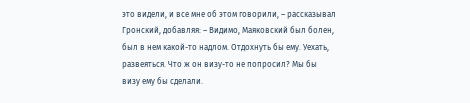это видели, и все мне об этом говорили, – рассказывал Гронский, добавляя: – Видимо, Маяковский был болен, был в нем какой-то надлом. Отдохнуть бы ему. Уехать, развеяться. Что ж он визу-то не попросил? Мы бы визу ему бы сделали.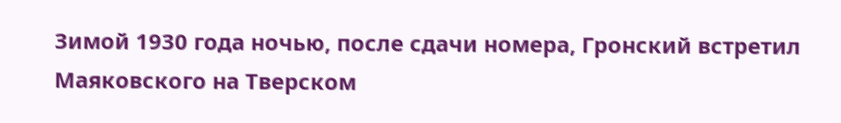Зимой 1930 года ночью, после сдачи номера, Гронский встретил Маяковского на Тверском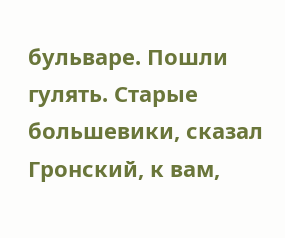бульваре. Пошли гулять. Старые большевики, сказал Гронский, к вам,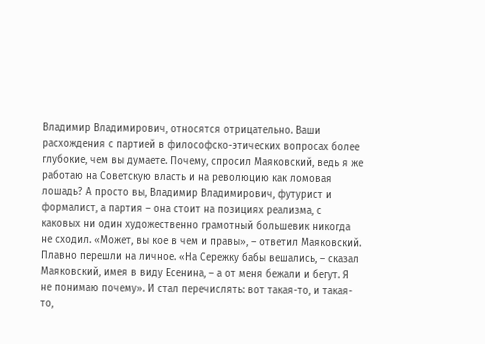Владимир Владимирович, относятся отрицательно. Ваши расхождения с партией в философско-этических вопросах более глубокие, чем вы думаете. Почему, спросил Маяковский, ведь я же работаю на Советскую власть и на революцию как ломовая лошадь? А просто вы, Владимир Владимирович, футурист и формалист, а партия – она стоит на позициях реализма, с каковых ни один художественно грамотный большевик никогда не сходил. «Может, вы кое в чем и правы», – ответил Маяковский.
Плавно перешли на личное. «На Сережку бабы вешались, – сказал Маяковский, имея в виду Есенина, – а от меня бежали и бегут. Я не понимаю почему». И стал перечислять: вот такая-то, и такая-то,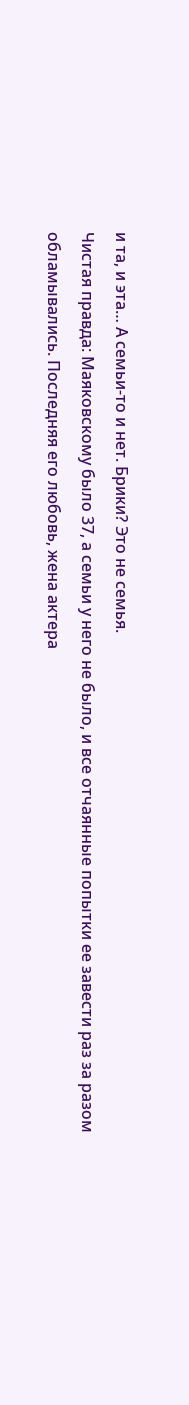и та, и эта… А семьи-то и нет. Брики? Это не семья.
Чистая правда: Маяковскому было 37, а семьи у него не было, и все отчаянные попытки ее завести раз за разом обламывались. Последняя его любовь, жена актера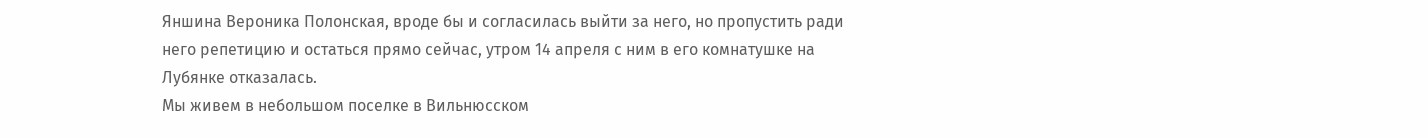Яншина Вероника Полонская, вроде бы и согласилась выйти за него, но пропустить ради него репетицию и остаться прямо сейчас, утром 14 апреля с ним в его комнатушке на Лубянке отказалась.
Мы живем в небольшом поселке в Вильнюсском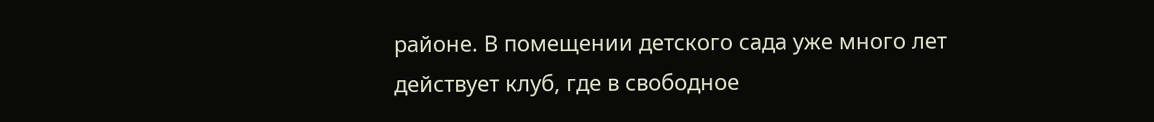районе. В помещении детского сада уже много лет действует клуб, где в свободное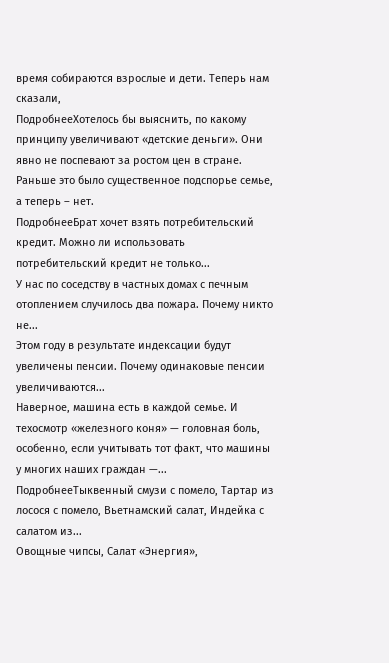время собираются взрослые и дети. Теперь нам сказали,
ПодробнееХотелось бы выяснить, по какому принципу увеличивают «детские деньги». Они явно не поспевают за ростом цен в стране. Раньше это было существенное подспорье семье, а теперь – нет.
ПодробнееБрат хочет взять потребительский кредит. Можно ли использовать потребительский кредит не только...
У нас по соседству в частных домах с печным отоплением случилось два пожара. Почему никто не...
Этом году в результате индексации будут увеличены пенсии. Почему одинаковые пенсии увеличиваются...
Наверное, машина есть в каждой семье. И техосмотр «железного коня» — головная боль, особенно, если учитывать тот факт, что машины у многих наших граждан —...
ПодробнееТыквенный смузи с помело, Тартар из лосося с помело, Вьетнамский салат, Индейка с салатом из...
Овощные чипсы, Салат «Энергия»,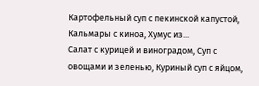Картофельный суп с пекинской капустой, Кальмары с киноа, Хумус из...
Салат с курицей и виноградом, Суп с овощами и зеленью, Куриный суп с яйцом,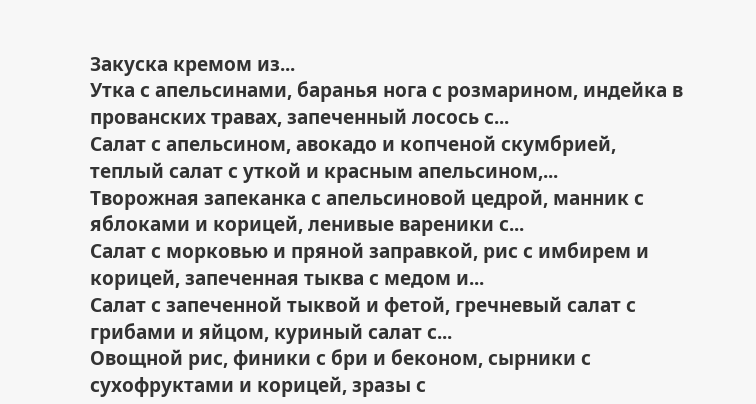Закуска кремом из...
Утка с апельсинами, баранья нога с розмарином, индейка в прованских травах, запеченный лосось с...
Салат с апельсином, авокадо и копченой скумбрией, теплый салат с уткой и красным апельсином,...
Творожная запеканка с апельсиновой цедрой, манник с яблоками и корицей, ленивые вареники с...
Салат с морковью и пряной заправкой, рис с имбирем и корицей, запеченная тыква с медом и...
Салат с запеченной тыквой и фетой, гречневый салат с грибами и яйцом, куриный салат с...
Овощной рис, финики с бри и беконом, сырники с сухофруктами и корицей, зразы с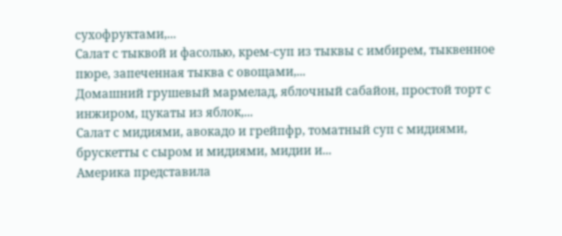сухофруктами,...
Салат с тыквой и фасолью, крем-суп из тыквы с имбирем, тыквенное пюре, запеченная тыква с овощами,...
Домашний грушевый мармелад, яблочный сабайон, простой торт с инжиром, цукаты из яблок,...
Салат с мидиями, авокадо и грейпфр, томатный суп с мидиями, брускетты с сыром и мидиями, мидии и...
Америка представила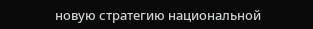новую стратегию национальной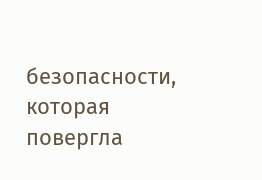безопасности, которая повергла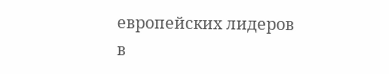европейских лидеров в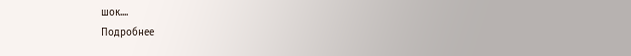шок....
Подробнее